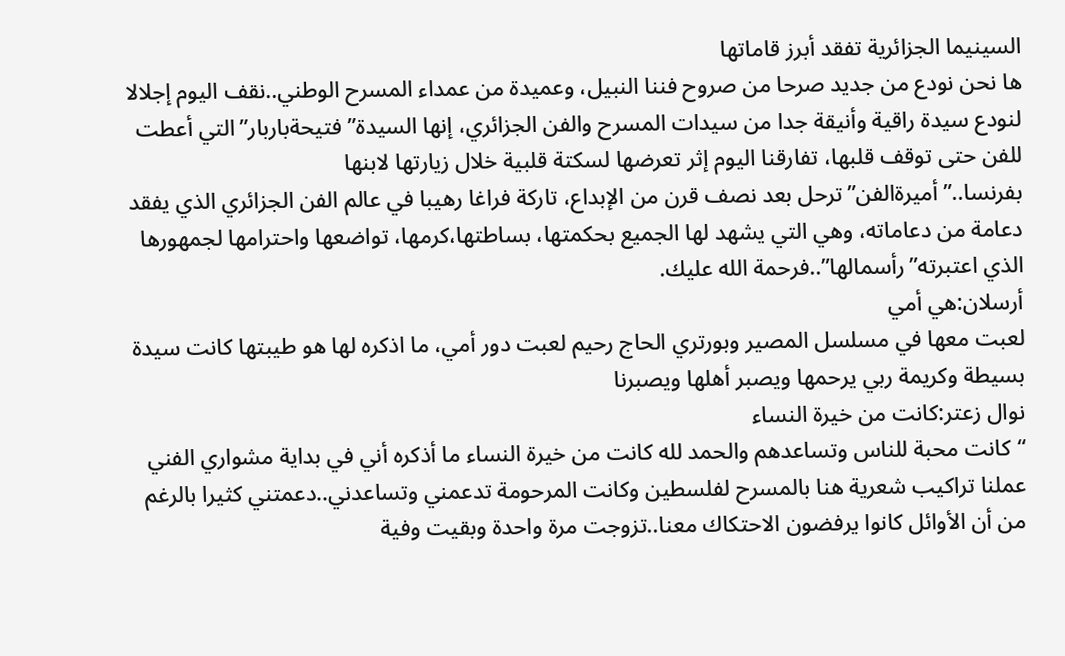السينيما الجزائرية تفقد أبرز قاماتها
ها نحن نودع من جديد صرحا من صروح فننا النبيل، وعميدة من عمداء المسرح الوطني..نقف اليوم إجلالا لنودع سيدة راقية وأنيقة جدا من سيدات المسرح والفن الجزائري، إنها السيدة”فتيحةباربار”التي أعطت للفن حتى توقف قلبها، تفارقنا اليوم إثر تعرضها لسكتة قلبية خلال زيارتها لابنها بفرنسا..”أميرةالفن”ترحل بعد نصف قرن من الإبداع، تاركة فراغا رهيبا في عالم الفن الجزائري الذي يفقد دعامة من دعاماته، وهي التي يشهد لها الجميع بحكمتها، بساطتها،كرمها، تواضعها واحترامها لجمهورها الذي اعتبرته”رأسمالها”..فرحمة الله عليك.
أرسلان:هي أمي
لعبت معها في مسلسل المصير وبورتري الحاج رحيم لعبت دور أمي، ما اذكره لها هو طيبتها كانت سيدة بسيطة وكريمة ربي يرحمها ويصبر أهلها ويصبرنا
نوال زعتر:كانت من خيرة النساء
“كانت محبة للناس وتساعدهم والحمد لله كانت من خيرة النساء ما أذكره أني في بداية مشواري الفني عملنا تراكيب شعرية هنا بالمسرح لفلسطين وكانت المرحومة تدعمني وتساعدني..دعمتني كثيرا بالرغم من أن الأوائل كانوا يرفضون الاحتكاك معنا..تزوجت مرة واحدة وبقيت وفية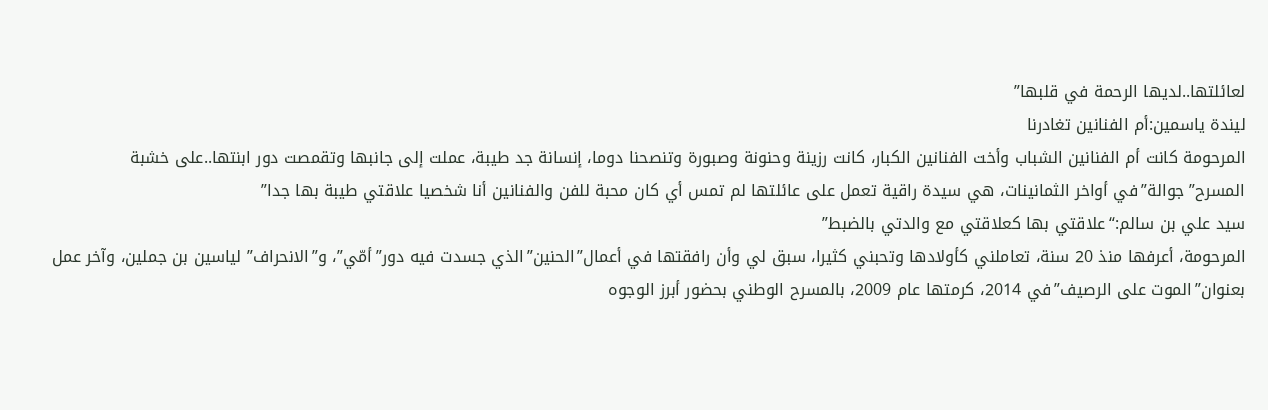لعائلتها..لديها الرحمة في قلبها”
ليندة ياسمين:أم الفنانين تغادرنا
المرحومة كانت أم الفنانين الشباب وأخت الفنانين الكبار، كانت رزينة وحنونة وصبورة وتنصحنا دوما، إنسانة جد طيبة، عملت إلى جانبها وتقمصت دور ابنتها..على خشبة المسرح”جوالة”في أواخر الثمانينات، هي سيدة راقية تعمل على عائلتها لم تمس أي كان محبة للفن والفنانين أنا شخصيا علاقتي طيبة بها جدا”
سيد علي بن سالم:“علاقتي بها كعلاقتي مع والدتي بالضبط”
المرحومة، أعرفها منذ 20 سنة، تعاملني كأولادها وتحبني كثيرا، سبق لي وأن رافقتها في أعمال”الحنين”الذي جسدت فيه دور”أمّي”، و”الانحراف” لياسين بن جملين، وآخر عمل بعنوان”الموت على الرصيف”في 2014، كرمتها عام 2009، بالمسرح الوطني بحضور أبرز الوجوه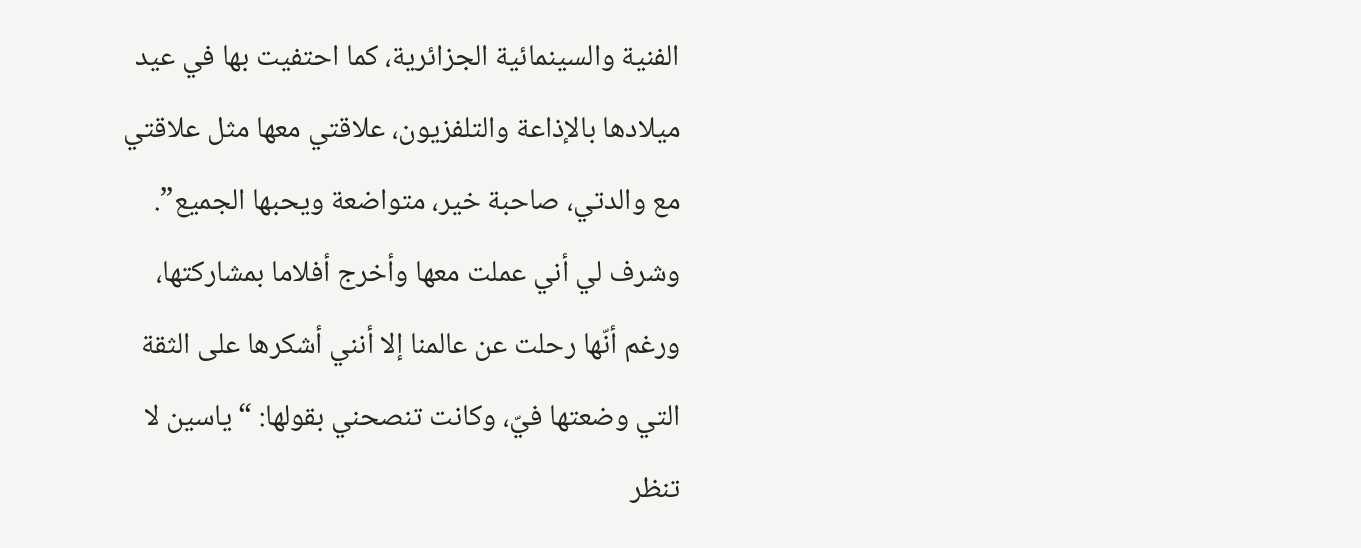الفنية والسينمائية الجزائرية، كما احتفيت بها في عيد ميلادها بالإذاعة والتلفزيون، علاقتي معها مثل علاقتي مع والدتي، صاحبة خير، متواضعة ويحبها الجميع”.
وشرف لي أني عملت معها وأخرج أفلاما بمشاركتها، ورغم أنّها رحلت عن عالمنا إلا أنني أشكرها على الثقة التي وضعتها فيّ، وكانت تنصحني بقولها: “ياسين لا تنظر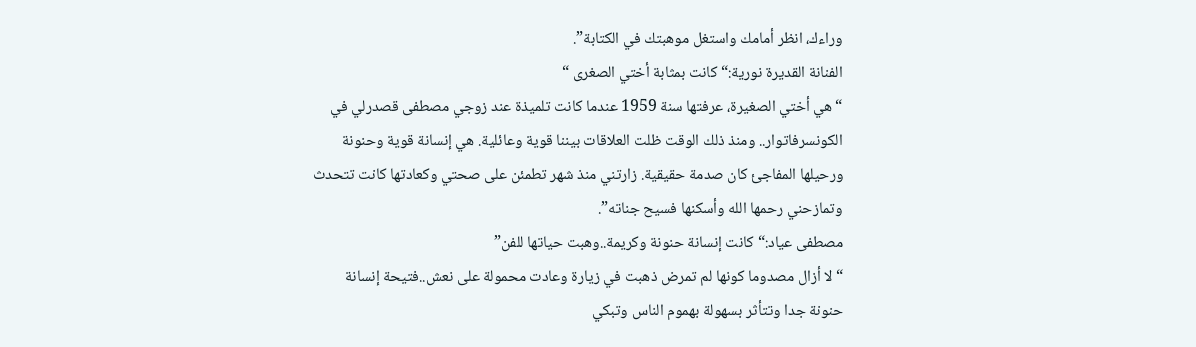وراءك، انظر أمامك واستغل موهبتك في الكتابة”.
الفنانة القديرة نورية:“كانت بمثابة أختي الصغرى “
“هي أختي الصغيرة، عرفتها سنة 1959 عندما كانت تلميذة عند زوجي مصطفى قصدرلي في الكونسرفاتوار.. ومنذ ذلك الوقت ظلت العلاقات بيننا قوية وعائلية. هي إنسانة قوية وحنونة ورحيلها المفاجئ كان صدمة حقيقية. زارتني منذ شهر تطمئن على صحتي وكعادتها كانت تتحدث وتمازحني رحمها الله وأسكنها فسيح جناته”.
مصطفى عياد:“كانت إنسانة حنونة وكريمة..وهبت حياتها للفن”
“لا أزال مصدوما كونها لم تمرض ذهبت في زيارة وعادت محمولة على نعش..فتيحة إنسانة حنونة جدا وتتأثر بسهولة بهموم الناس وتبكي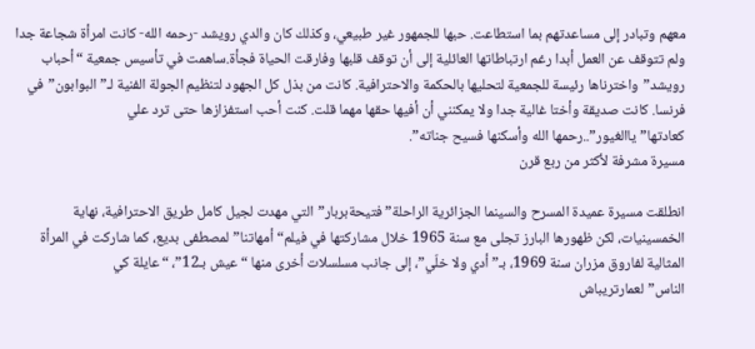معهم وتبادر إلى مساعدتهم بما استطاعت. حبها للجمهور غير طبيعي، وكذلك كان والدي رويشد -رحمه الله- كانت امرأة شجاعة جدا ولم تتوقف عن العمل أبدا رغم ارتباطاتها العائلية إلى أن توقف قلبها وفارقت الحياة فجأة.ساهمت في تأسيس جمعية “أحباب رويشد”واخترناها رئيسة للجمعية لتحليها بالحكمة والاحترافية. كانت من بذل كل الجهود لتنظيم الجولة الفنية لـ”البوابون”في فرنسا. كانت صديقة وأختا غالية جدا ولا يمكنني أن أفيها حقها مهما قلت. كنت أحب استفزازها حتى ترد علي كعادتها”ياالغيور”..رحمها الله وأسكنها فسيح جناته”.
مسيرة مشرفة لأكثر من ربع قرن

انطلقت مسيرة عميدة المسرح والسينما الجزائرية الراحلة”فتيحةبربار”التي مهدت لجيل كامل طريق الاحترافية، نهاية الخمسينيات، لكن ظهورها البارز تجلى مع سنة 1965 خلال مشاركتها في فيلم“أمهاتنا”لمصطفى بديع، كما شاركت في المرأة المثالية لفاروق مزران سنة 1969، بـ”أدي ولا خلّي”، إلى جانب مسلسلات أخرى منها “عيش بـ12”، “عايلة كي الناس”لعمارتريباش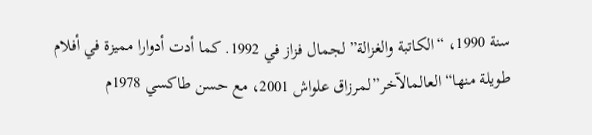سنة 1990، “الكاتبة والغزالة” لجمال فزاز في 1992. كما أدت أدوارا مميزة في أفلام طويلة منها“العالمالآخر”لمرزاق علواش 2001، مع حسن طاكسي 1978م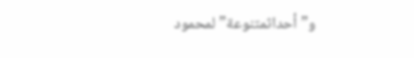و”أحداثمتنوعة”لمحمود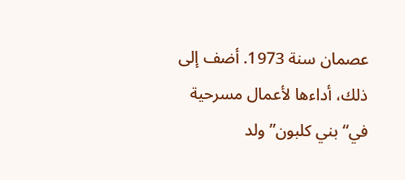عصمان سنة 1973. أضف إلى ذلك، أداءها لأعمال مسرحية في“بني كلبون” ولد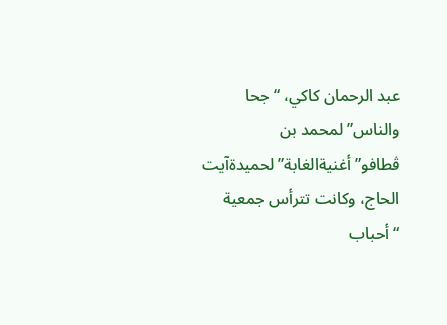عبد الرحمان كاكي، “جحا والناس”لمحمد بن ڤطافو”أغنيةالغابة”لحميدةآيت الحاج، وكانت تترأس جمعية “أحباب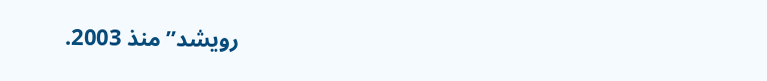رويشد”منذ 2003.